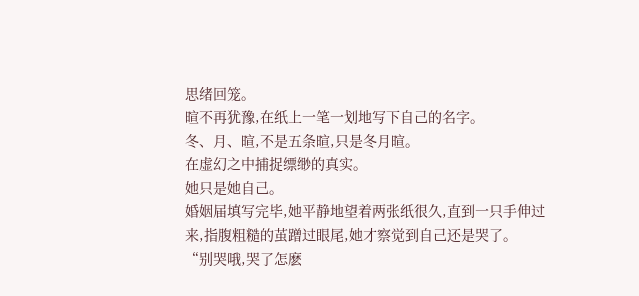思绪回笼。
暄不再犹豫,在纸上一笔一划地写下自己的名字。
冬、月、暄,不是五条暄,只是冬月暄。
在虚幻之中捕捉缥缈的真实。
她只是她自己。
婚姻届填写完毕,她平静地望着两张纸很久,直到一只手伸过来,指腹粗糙的茧蹭过眼尾,她才察觉到自己还是哭了。
“别哭哦,哭了怎麽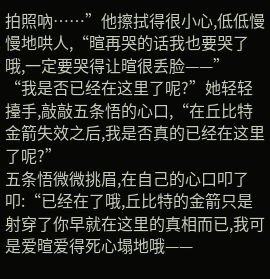拍照吶……”他擦拭得很小心,低低慢慢地哄人,“暄再哭的话我也要哭了哦,一定要哭得让暄很丢脸——”
“我是否已经在这里了呢?”她轻轻擡手,敲敲五条悟的心口,“在丘比特金箭失效之后,我是否真的已经在这里了呢?”
五条悟微微挑眉,在自己的心口叩了叩:“已经在了哦,丘比特的金箭只是射穿了你早就在这里的真相而已,我可是爱暄爱得死心塌地哦——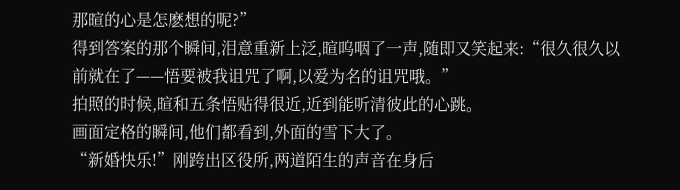那暄的心是怎麽想的呢?”
得到答案的那个瞬间,泪意重新上泛,暄呜咽了一声,随即又笑起来:“很久很久以前就在了——悟要被我诅咒了啊,以爱为名的诅咒哦。”
拍照的时候,暄和五条悟贴得很近,近到能听清彼此的心跳。
画面定格的瞬间,他们都看到,外面的雪下大了。
“新婚快乐!”刚跨出区役所,两道陌生的声音在身后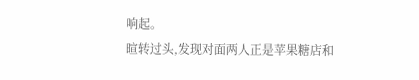响起。
暄转过头,发现对面两人正是苹果糖店和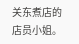关东煮店的店员小姐。